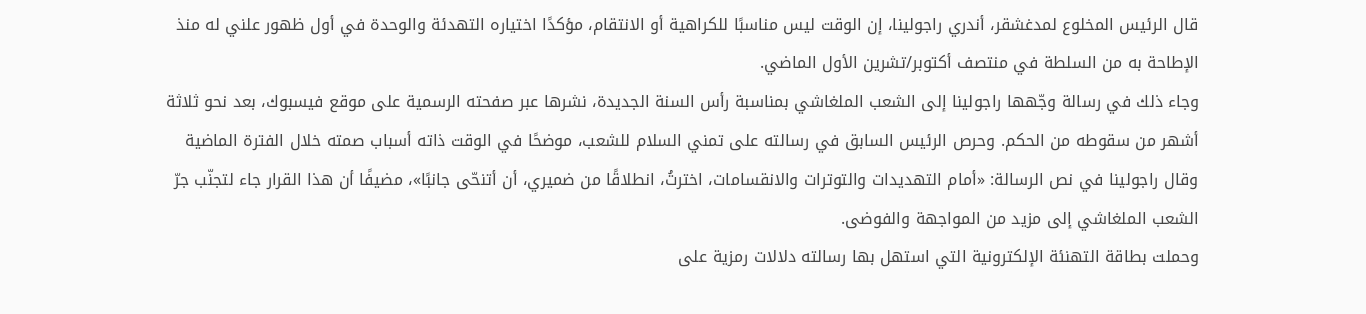قال الرئيس المخلوع لمدغشقر، أندري راجولينا، إن الوقت ليس مناسبًا للكراهية أو الانتقام، مؤكدًا اختياره التهدئة والوحدة في أول ظهور علني له منذ الإطاحة به من السلطة في منتصف أكتوبر/تشرين الأول الماضي.
وجاء ذلك في رسالة وجّهها راجولينا إلى الشعب الملغاشي بمناسبة رأس السنة الجديدة، نشرها عبر صفحته الرسمية على موقع فيسبوك، بعد نحو ثلاثة أشهر من سقوطه من الحكم. وحرص الرئيس السابق في رسالته على تمني السلام للشعب، موضحًا في الوقت ذاته أسباب صمته خلال الفترة الماضية
وقال راجولينا في نص الرسالة: «أمام التهديدات والتوترات والانقسامات، اخترتُ، انطلاقًا من ضميري، أن أتنحّى جانبًا»، مضيفًا أن هذا القرار جاء لتجنّب جرّ الشعب الملغاشي إلى مزيد من المواجهة والفوضى.
وحملت بطاقة التهنئة الإلكترونية التي استهل بها رسالته دلالات رمزية على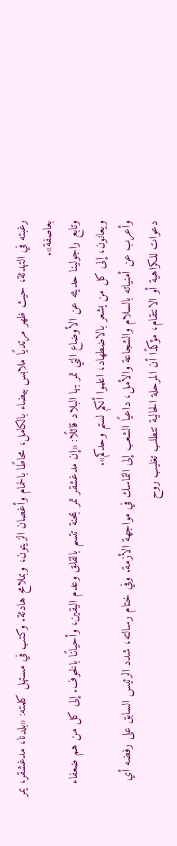رغبته في التهدئة، حيث ظهر مرتديًا ملابس بيضاء بالكامل، محاطًا بالحمام وأغصان الزيتون، وبملامح هادئة. وكتب في مستهل كلمته: «بلدنا، مدغشقر، يمر بعاصفة».
وتابع راجولينا حديثه عن الأوضاع التي تمر بها البلاد قائلًا: «إن مدغشقر تمر بمحنة تتسم بالقلق وعدم اليقين، وأحيانًا بالخوف. إلى كل من هم ضعفاء ويعانون، إلى كل من يشعر بالاضطهاد، اعلموا أنكم لستم وحدكم».
وأعرب عن أمنياته بالسلام والشجاعة والأمل، داعيًا الشعب إلى التماسك في مواجهة الأزمة. وفي ختام رسالته، شدد الرئيس السابق على رفضه أي دعوات للكراهية أو الانتقام، مؤكدًا أن المرحلة الحالية تتطلب تغليب روح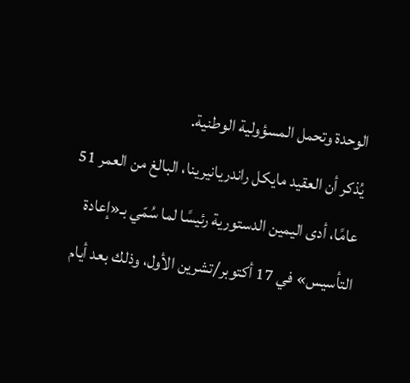الوحدة وتحمل المسؤولية الوطنية.
يُذكر أن العقيد مايكل راندريانيرينا، البالغ من العمر 51 عامًا، أدى اليمين الدستورية رئيسًا لما سُمّي بـ«إعادة التأسيس» في 17 أكتوبر/تشرين الأول، وذلك بعد أيام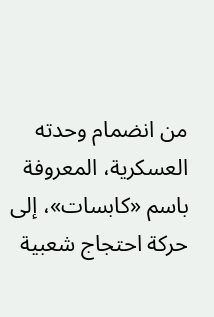من انضمام وحدته العسكرية، المعروفة باسم «كابسات»، إلى حركة احتجاج شعبية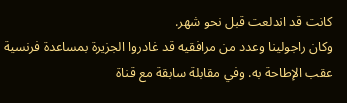كانت قد اندلعت قبل نحو شهر.
وكان راجولينا وعدد من مرافقيه قد غادروا الجزيرة بمساعدة فرنسية عقب الإطاحة به. وفي مقابلة سابقة مع قناة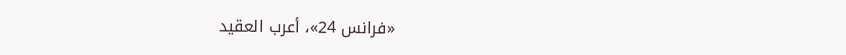«فرانس 24»، أعرب العقيد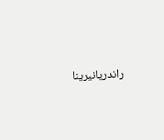راندريانيرينا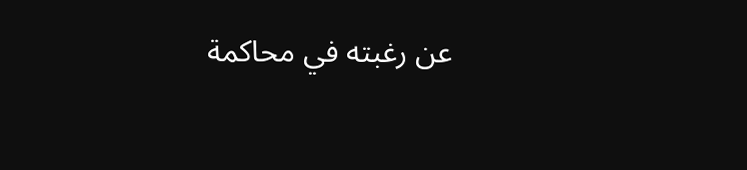عن رغبته في محاكمة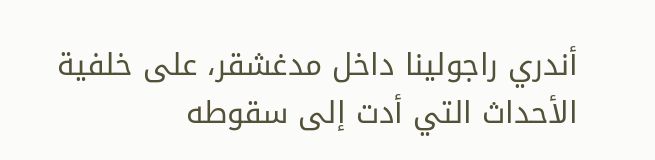أندري راجولينا داخل مدغشقر، على خلفية الأحداث التي أدت إلى سقوطه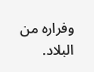وفراره من البلاد.